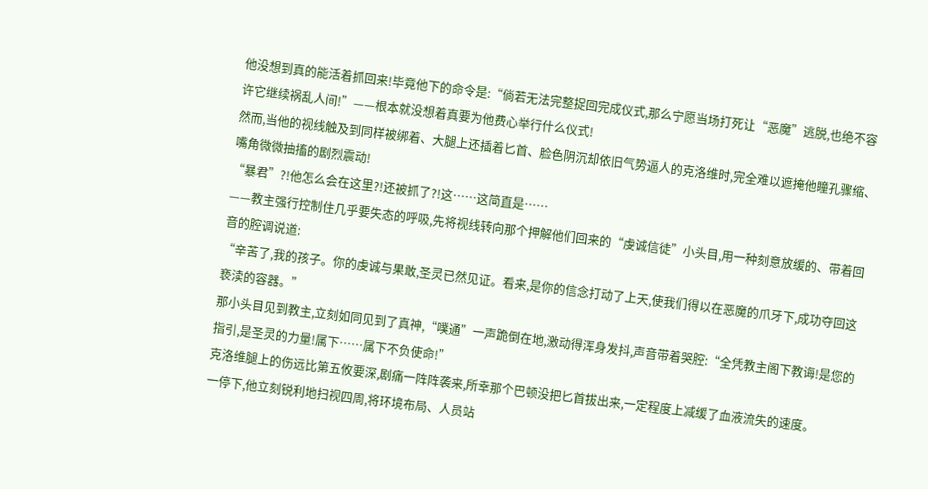他没想到真的能活着抓回来!毕竟他下的命令是:“倘若无法完整捉回完成仪式,那么宁愿当场打死让“恶魔”逃脱,也绝不容许它继续祸乱人间!”——根本就没想着真要为他费心举行什么仪式!
然而,当他的视线触及到同样被绑着、大腿上还插着匕首、脸色阴沉却依旧气势逼人的克洛维时,完全难以遮掩他瞳孔骤缩、嘴角微微抽搐的剧烈震动!
“暴君”?!他怎么会在这里?!还被抓了?!这……这简直是……
——教主强行控制住几乎要失态的呼吸,先将视线转向那个押解他们回来的“虔诚信徒”小头目,用一种刻意放缓的、带着回音的腔调说道:
“辛苦了,我的孩子。你的虔诚与果敢,圣灵已然见证。看来,是你的信念打动了上天,使我们得以在恶魔的爪牙下,成功夺回这亵渎的容器。”
那小头目见到教主,立刻如同见到了真神,“噗通”一声跪倒在地,激动得浑身发抖,声音带着哭腔:“全凭教主阁下教诲!是您的指引,是圣灵的力量!属下……属下不负使命!”
克洛维腿上的伤远比第五攸要深,剧痛一阵阵袭来,所幸那个巴顿没把匕首拔出来,一定程度上减缓了血液流失的速度。
一停下,他立刻锐利地扫视四周,将环境布局、人员站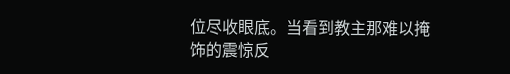位尽收眼底。当看到教主那难以掩饰的震惊反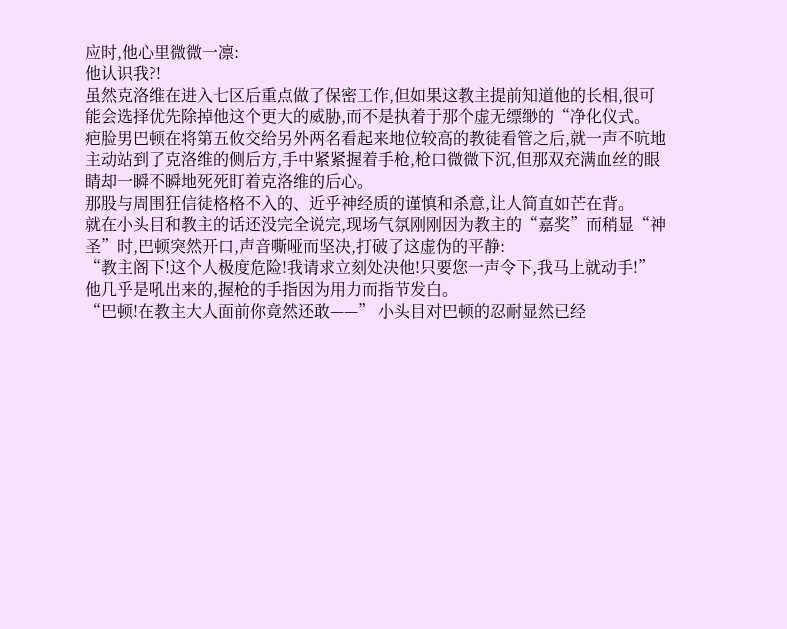应时,他心里微微一凛:
他认识我?!
虽然克洛维在进入七区后重点做了保密工作,但如果这教主提前知道他的长相,很可能会选择优先除掉他这个更大的威胁,而不是执着于那个虚无缥缈的“净化仪式。
疤脸男巴顿在将第五攸交给另外两名看起来地位较高的教徒看管之后,就一声不吭地主动站到了克洛维的侧后方,手中紧紧握着手枪,枪口微微下沉,但那双充满血丝的眼睛却一瞬不瞬地死死盯着克洛维的后心。
那股与周围狂信徒格格不入的、近乎神经质的谨慎和杀意,让人简直如芒在背。
就在小头目和教主的话还没完全说完,现场气氛刚刚因为教主的“嘉奖”而稍显“神圣”时,巴顿突然开口,声音嘶哑而坚决,打破了这虚伪的平静:
“教主阁下!这个人极度危险!我请求立刻处决他!只要您一声令下,我马上就动手!” 他几乎是吼出来的,握枪的手指因为用力而指节发白。
“巴顿!在教主大人面前你竟然还敢——” 小头目对巴顿的忍耐显然已经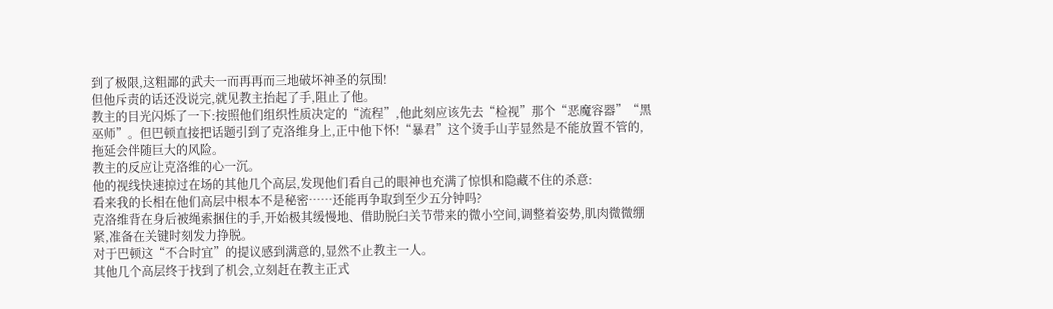到了极限,这粗鄙的武夫一而再再而三地破坏神圣的氛围!
但他斥责的话还没说完,就见教主抬起了手,阻止了他。
教主的目光闪烁了一下:按照他们组织性质决定的“流程”,他此刻应该先去“检视”那个“恶魔容器”“黑巫师”。但巴顿直接把话题引到了克洛维身上,正中他下怀!“暴君”这个烫手山芋显然是不能放置不管的,拖延会伴随巨大的风险。
教主的反应让克洛维的心一沉。
他的视线快速掠过在场的其他几个高层,发现他们看自己的眼神也充满了惊惧和隐藏不住的杀意:
看来我的长相在他们高层中根本不是秘密……还能再争取到至少五分钟吗?
克洛维背在身后被绳索捆住的手,开始极其缓慢地、借助脱臼关节带来的微小空间,调整着姿势,肌肉微微绷紧,准备在关键时刻发力挣脱。
对于巴顿这“不合时宜”的提议感到满意的,显然不止教主一人。
其他几个高层终于找到了机会,立刻赶在教主正式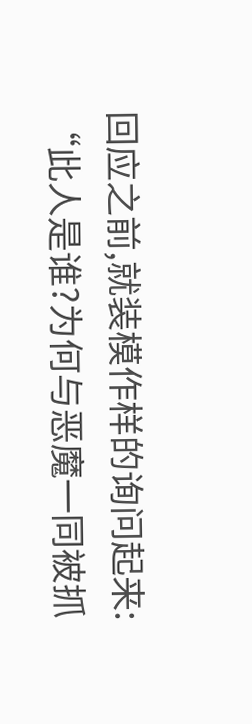回应之前,就装模作样的询问起来:
“此人是谁?为何与恶魔一同被抓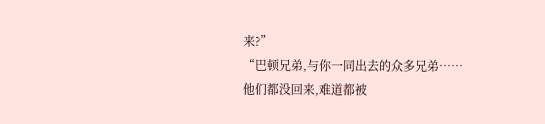来?”
“巴顿兄弟,与你一同出去的众多兄弟……他们都没回来,难道都被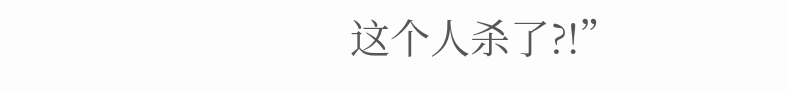这个人杀了?!”